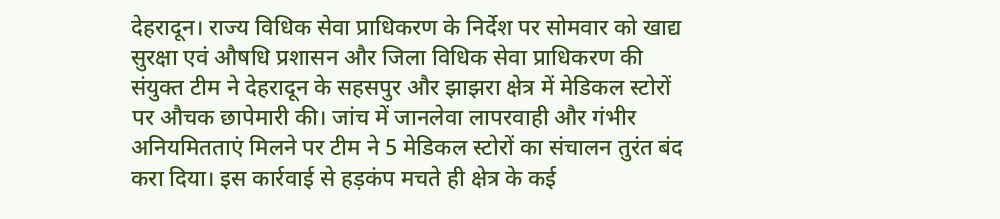देहरादून। राज्य विधिक सेवा प्राधिकरण के निर्देश पर सोमवार को खाद्य सुरक्षा एवं औषधि प्रशासन और जिला विधिक सेवा प्राधिकरण की संयुक्त टीम ने देहरादून के सहसपुर और झाझरा क्षेत्र में मेडिकल स्टोरों पर औचक छापेमारी की। जांच में जानलेवा लापरवाही और गंभीर अनियमितताएं मिलने पर टीम ने 5 मेडिकल स्टोरों का संचालन तुरंत बंद करा दिया। इस कार्रवाई से हड़कंप मचते ही क्षेत्र के कई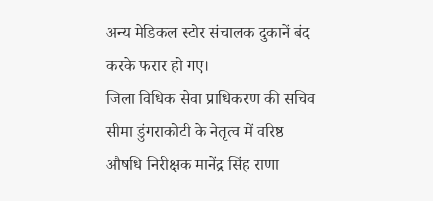अन्य मेडिकल स्टोर संचालक दुकानें बंद करके फरार हो गए।
जिला विधिक सेवा प्राधिकरण की सचिव सीमा डुंगराकोटी के नेतृत्व में वरिष्ठ औषधि निरीक्षक मानेंद्र सिंह राणा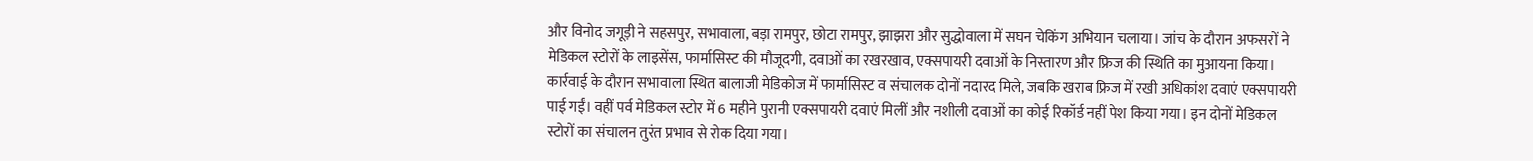और विनोद जगूड़ी ने सहसपुर, सभावाला, बड़ा रामपुर, छोटा रामपुर, झाझरा और सुद्धोवाला में सघन चेकिंग अभियान चलाया। जांच के दौरान अफसरों ने मेडिकल स्टोरों के लाइसेंस, फार्मासिस्ट की मौजूदगी, दवाओं का रखरखाव, एक्सपायरी दवाओं के निस्तारण और फ्रिज की स्थिति का मुआयना किया।
कार्रवाई के दौरान सभावाला स्थित बालाजी मेडिकोज में फार्मासिस्ट व संचालक दोनों नदारद मिले, जबकि खराब फ्रिज में रखी अधिकांश दवाएं एक्सपायरी पाई गईं। वहीं पर्व मेडिकल स्टोर में 6 महीने पुरानी एक्सपायरी दवाएं मिलीं और नशीली दवाओं का कोई रिकॉर्ड नहीं पेश किया गया। इन दोनों मेडिकल स्टोरों का संचालन तुरंत प्रभाव से रोक दिया गया।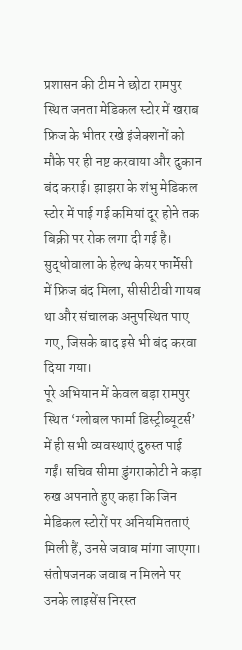प्रशासन की टीम ने छोटा रामपुर स्थित जनता मेडिकल स्टोर में खराब फ्रिज के भीतर रखे इंजेक्शनों को मौके पर ही नष्ट करवाया और दुकान बंद कराई। झाझरा के शंभु मेडिकल स्टोर में पाई गई कमियां दूर होने तक बिक्री पर रोक लगा दी गई है। सुद्धोवाला के हेल्थ केयर फार्मेसी में फ्रिज बंद मिला, सीसीटीवी गायब था और संचालक अनुपस्थित पाए गए, जिसके बाद इसे भी बंद करवा दिया गया।
पूरे अभियान में केवल बड़ा रामपुर स्थित ‘ग्लोबल फार्मा डिस्ट्रीब्यूटर्स’ में ही सभी व्यवस्थाएं दुरुस्त पाई गईं। सचिव सीमा डुंगराकोटी ने कड़ा रुख अपनाते हुए कहा कि जिन मेडिकल स्टोरों पर अनियमितताएं मिली हैं, उनसे जवाब मांगा जाएगा। संतोषजनक जवाब न मिलने पर उनके लाइसेंस निरस्त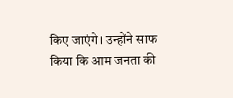किए जाएंगे। उन्होंने साफ किया कि आम जनता की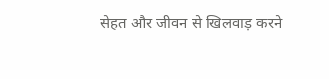सेहत और जीवन से खिलवाड़ करने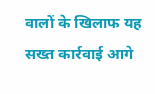वालों के खिलाफ यह सख्त कार्रवाई आगे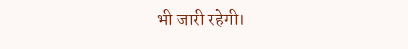भी जारी रहेगी।